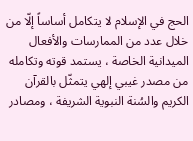الحج في الإسلام لا يتكامل أساساً إلّا من خلال عدد من الممارسات والأفعال الميدانية الخاصة ، يستمد قوته وتكامله من مصدر غيبي إلهي يتمثّل بالقرآن الكريم والسُنة النبوية الشريفة ، ومصادر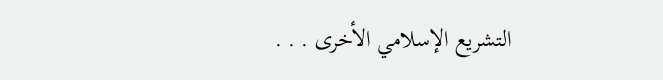التشريع الإسلامي الأخرى . . .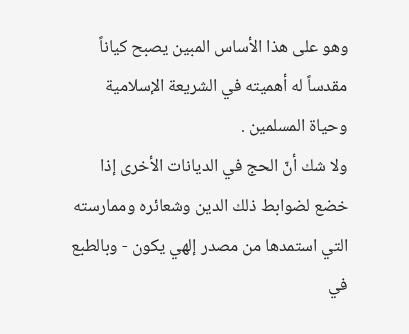وهو على هذا الأساس المبين يصبح كياناً مقدساً له أهميته في الشريعة الإسلامية وحياة المسلمين .
ولا شك أنّ الحج في الديانات الأخرى إذا خضع لضوابط ذلك الدين وشعائره وممارسته التي استمدها من مصدر إلهي يكون - وبالطبع في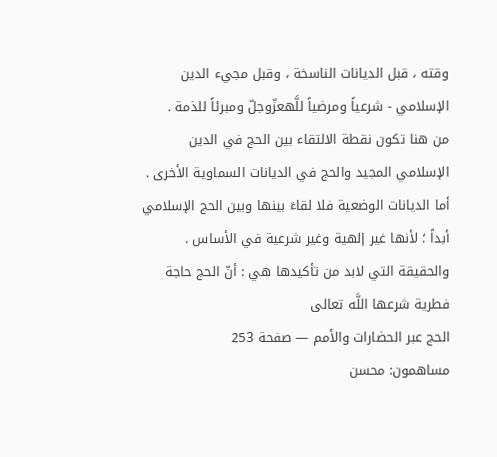وقته ، قبل الديانات الناسخة ، وقبل مجيء الدين الإسلامي - شرعياً ومرضياً للَّهعزّوجلّ ومبرئاً للذمة .
من هنا تكون نقطة الالتقاء بين الحج في الدين الإسلامي المجيد والحج في الديانات السماوية الأخرى . أما الديانات الوضعية فلا لقاءَ بينها وبين الحج الإسلامي أبداً ؛ لأنها غير إلهية وغير شرعية في الأساس .
والحقيقة التي لابد من تأكيدها هي : أنّ الحج حاجة فطرية شرعها اللَّه تعالى
الحج عبر الحضارات والأمم — صفحة 253
مساهمون: محسن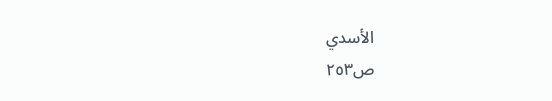الأسدي
ص٢٥٣